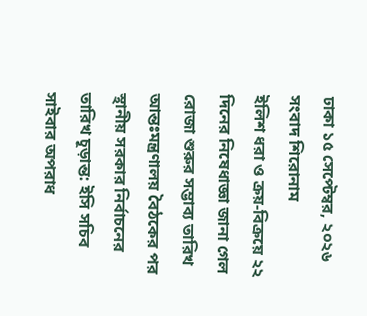ঢাকা ১৫ সেপ্টেম্বর, ২০২৬
সংবাদ শিরোনাম
ইলিশ ধরা ও ক্রয়-বিক্রয়ে ২২ দিনের নিষেধাজ্ঞা জানা গেল রোজা শুরুর সম্ভাব্য তারিখ আন্তঃমন্ত্রণালয় বৈঠকের পর স্থানীয় সরকার নির্বাচনের তারিখ চূড়ান্ত: ইসি সচিব সাইবার অপরাধ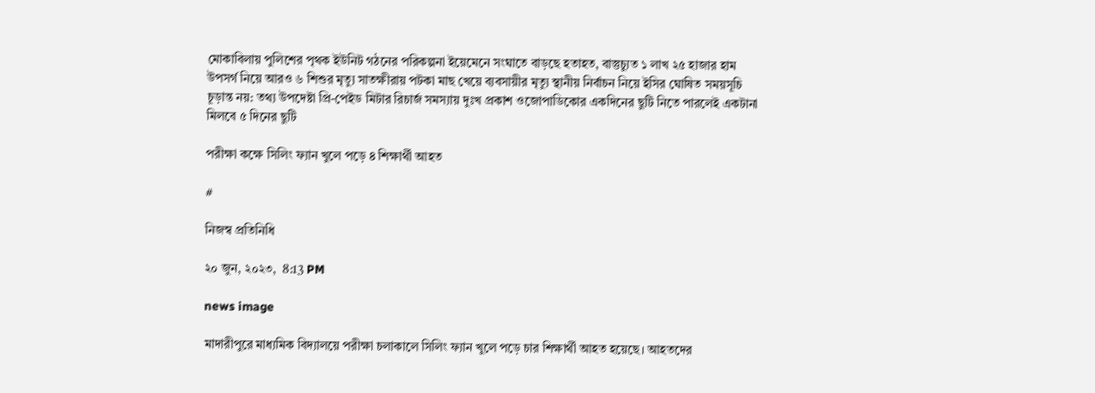মোকাবিলায় পুলিশের পৃথক ইউনিট গঠনের পরিকল্পনা ইয়েমেনে সংঘাতে বাড়ছে হতাহত, বাস্তুচ্যুত ১ লাখ ২৫ হাজার হাম উপসর্গ নিয়ে আরও ৬ শিশুর মৃত্যু সাতক্ষীরায় পটকা মাছ খেয়ে ব্যবসায়ীর মৃত্যু স্থানীয় নির্বাচন নিয়ে ইসির ঘোষিত সময়সূচি চূড়ান্ত নয়: তথ্য উপদেষ্টা প্রি-পেইড মিটার রিচার্জ সমস্যায় দুঃখ প্রকাশ ওজোপাডিকোর একদিনের ছুটি নিতে পারলেই একটানা মিলবে ৫ দিনের ছুটি

পরীক্ষা কক্ষে সিলিং ফ্যান খুলে পড়ে ৪ শিক্ষার্থী আহত

#

নিজস্ব প্রতিনিধি

২০ জুন, ২০২৩,  8:13 PM

news image

মাদারীপুরে মাধ্যমিক বিদ্যালয়ে পরীক্ষা চলাকালে সিলিং ফ্যান খুলে পড়ে চার শিক্ষার্থী আহত হয়েছে। আহতদের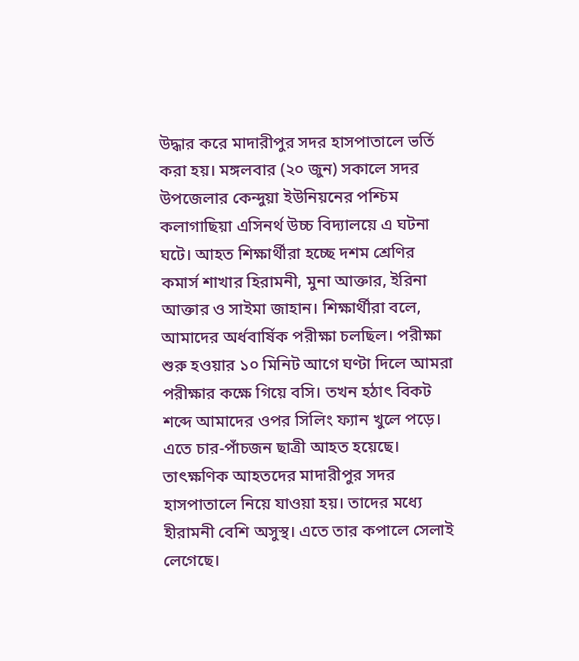উদ্ধার করে মাদারীপুর সদর হাসপাতালে ভর্তি করা হয়। মঙ্গলবার (২০ জুন) সকালে সদর উপজেলার কেন্দুয়া ইউনিয়নের পশ্চিম কলাগাছিয়া এসিনর্থ উচ্চ বিদ্যালয়ে এ ঘটনা ঘটে। আহত শিক্ষার্থীরা হচ্ছে দশম শ্রেণির কমার্স শাখার হিরামনী, মুনা আক্তার, ইরিনা আক্তার ও সাইমা জাহান। শিক্ষার্থীরা বলে, আমাদের অর্ধবার্ষিক পরীক্ষা চলছিল। পরীক্ষা শুরু হওয়ার ১০ মিনিট আগে ঘণ্টা দিলে আমরা পরীক্ষার কক্ষে গিয়ে বসি। তখন হঠাৎ বিকট শব্দে আমাদের ওপর সিলিং ফ্যান খুলে পড়ে। এতে চার-পাঁচজন ছাত্রী আহত হয়েছে। তাৎক্ষণিক আহতদের মাদারীপুর সদর হাসপাতালে নিয়ে যাওয়া হয়। তাদের মধ্যে হীরামনী বেশি অসুস্থ। এতে তার কপালে সেলাই লেগেছে।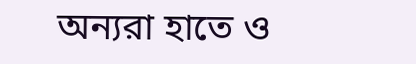অন্যরা হাতে ও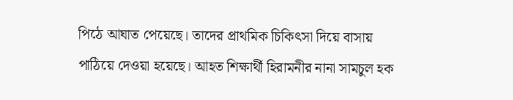পিঠে আঘাত পেয়েছে। তাদের প্রাথমিক চিকিৎসা দিয়ে বাসায় পাঠিয়ে দেওয়া হয়েছে। আহত শিক্ষার্থী হিরামনীর নানা সামচুল হক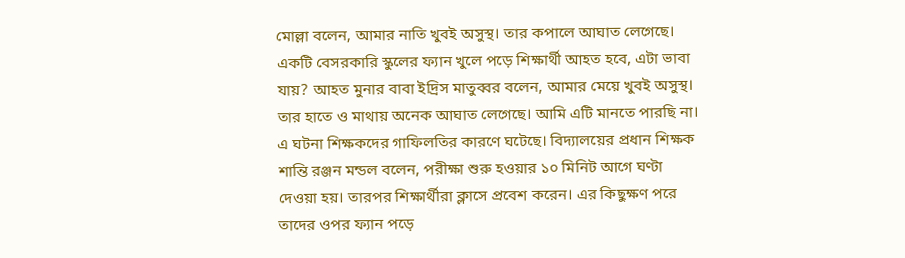মোল্লা বলেন, আমার নাতি খুবই অসুস্থ। তার কপালে আঘাত লেগেছে। একটি বেসরকারি স্কুলের ফ্যান খুলে পড়ে শিক্ষার্থী আহত হবে, এটা ভাবা যায়? আহত মুনার বাবা ইদ্রিস মাতুব্বর বলেন, আমার মেয়ে খুবই অসুস্থ। তার হাতে ও মাথায় অনেক আঘাত লেগেছে। আমি এটি মানতে পারছি না। এ ঘটনা শিক্ষকদের গাফিলতির কারণে ঘটেছে। বিদ্যালয়ের প্রধান শিক্ষক শান্তি রঞ্জন মন্ডল বলেন, পরীক্ষা শুরু হওয়ার ১০ মিনিট আগে ঘণ্টা দেওয়া হয়। তারপর শিক্ষার্থীরা ক্লাসে প্রবেশ করেন। এর কিছুক্ষণ পরে তাদের ওপর ফ্যান পড়ে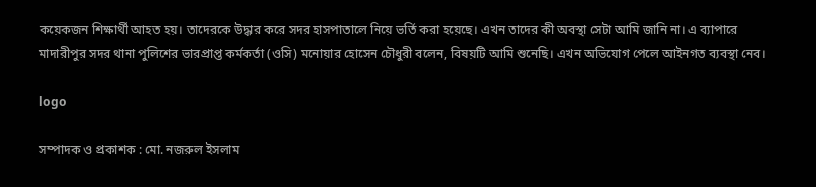কয়েকজন শিক্ষার্থী আহত হয়। তাদেরকে উদ্ধার করে সদর হাসপাতালে নিয়ে ভর্তি করা হয়েছে। এখন তাদের কী অবস্থা সেটা আমি জানি না। এ ব্যাপারে মাদারীপুর সদর থানা পুলিশের ভারপ্রাপ্ত কর্মকর্তা (ওসি) মনোয়ার হোসেন চৌধুরী বলেন, বিষয়টি আমি শুনেছি। এখন অভিযোগ পেলে আইনগত ব্যবস্থা নেব।

logo

সম্পাদক ও প্রকাশক : মো. নজরুল ইসলাম